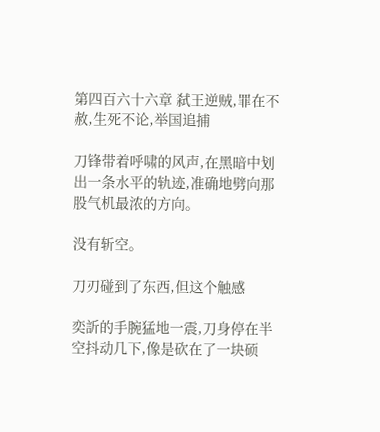第四百六十六章 弑王逆贼,罪在不赦,生死不论,举国追捕

刀锋带着呼啸的风声,在黑暗中划出一条水平的轨迹,准确地劈向那股气机最浓的方向。

没有斩空。

刀刃碰到了东西,但这个触感

奕訢的手腕猛地一震,刀身停在半空抖动几下,像是砍在了一块硕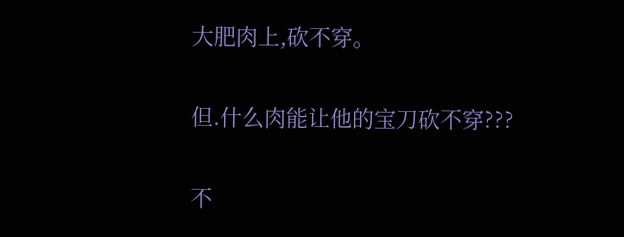大肥肉上,砍不穿。

但.什么肉能让他的宝刀砍不穿???

不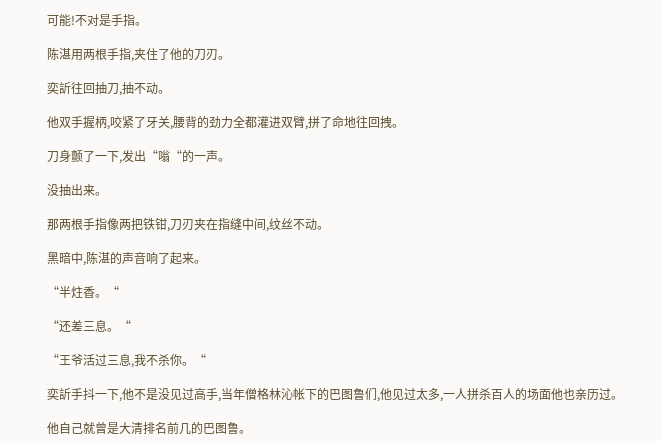可能!不对是手指。

陈湛用两根手指,夹住了他的刀刃。

奕訢往回抽刀,抽不动。

他双手握柄,咬紧了牙关,腰背的劲力全都灌进双臂,拼了命地往回拽。

刀身颤了一下,发出“嗡“的一声。

没抽出来。

那两根手指像两把铁钳,刀刃夹在指缝中间,纹丝不动。

黑暗中,陈湛的声音响了起来。

“半炷香。“

“还差三息。“

“王爷活过三息,我不杀你。“

奕訢手抖一下,他不是没见过高手,当年僧格林沁帐下的巴图鲁们,他见过太多,一人拼杀百人的场面他也亲历过。

他自己就曾是大清排名前几的巴图鲁。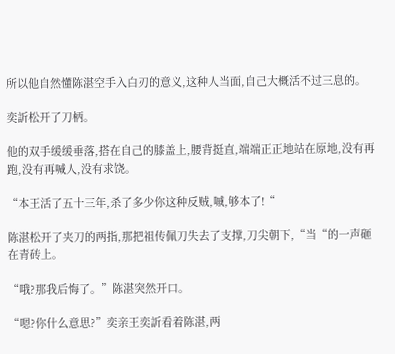所以他自然懂陈湛空手入白刃的意义,这种人当面,自己大概活不过三息的。

奕訢松开了刀柄。

他的双手缓缓垂落,搭在自己的膝盖上,腰背挺直,端端正正地站在原地,没有再跑,没有再喊人,没有求饶。

“本王活了五十三年,杀了多少你这种反贼,嘁,够本了!“

陈湛松开了夹刀的两指,那把祖传佩刀失去了支撑,刀尖朝下,“当“的一声砸在青砖上。

“哦?那我后悔了。”陈湛突然开口。

“嗯?你什么意思?”奕亲王奕訢看着陈湛,两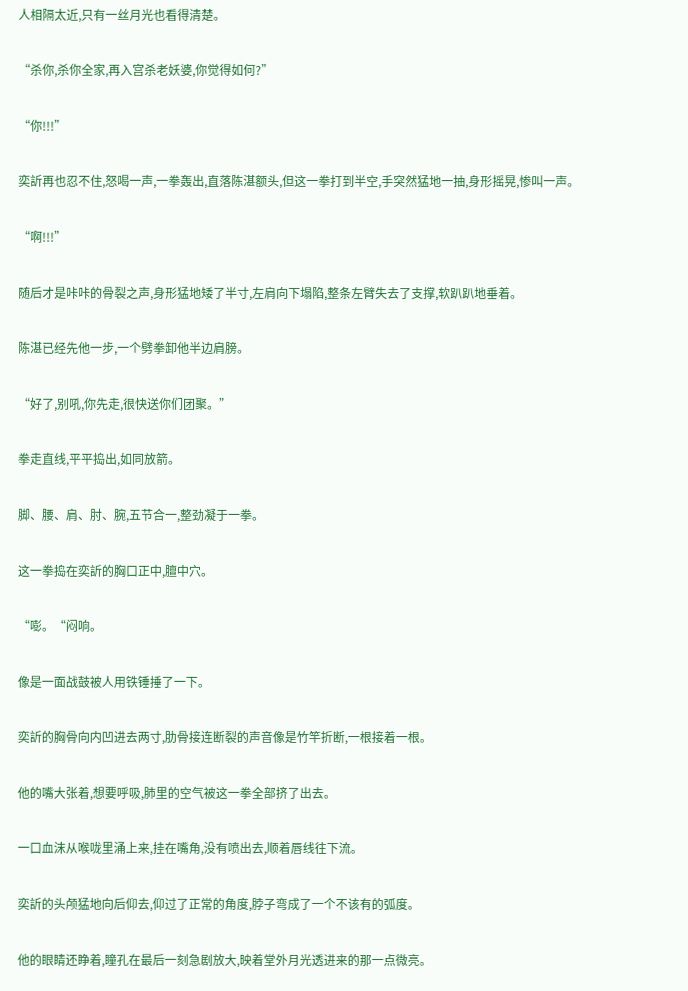人相隔太近,只有一丝月光也看得清楚。

“杀你,杀你全家,再入宫杀老妖婆,你觉得如何?”

“你!!!”

奕訢再也忍不住,怒喝一声,一拳轰出,直落陈湛额头,但这一拳打到半空,手突然猛地一抽,身形摇晃,惨叫一声。

“啊!!!”

随后才是咔咔的骨裂之声,身形猛地矮了半寸,左肩向下塌陷,整条左臂失去了支撑,软趴趴地垂着。

陈湛已经先他一步,一个劈拳卸他半边肩膀。

“好了,别吼,你先走,很快送你们团聚。”

拳走直线,平平捣出,如同放箭。

脚、腰、肩、肘、腕,五节合一,整劲凝于一拳。

这一拳捣在奕訢的胸口正中,膻中穴。

“嘭。“闷响。

像是一面战鼓被人用铁锤捶了一下。

奕訢的胸骨向内凹进去两寸,肋骨接连断裂的声音像是竹竿折断,一根接着一根。

他的嘴大张着,想要呼吸,肺里的空气被这一拳全部挤了出去。

一口血沫从喉咙里涌上来,挂在嘴角,没有喷出去,顺着唇线往下流。

奕訢的头颅猛地向后仰去,仰过了正常的角度,脖子弯成了一个不该有的弧度。

他的眼睛还睁着,瞳孔在最后一刻急剧放大,映着堂外月光透进来的那一点微亮。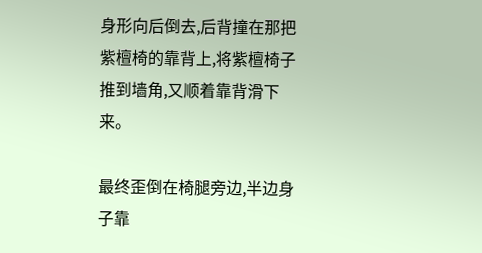身形向后倒去,后背撞在那把紫檀椅的靠背上,将紫檀椅子推到墙角,又顺着靠背滑下来。

最终歪倒在椅腿旁边,半边身子靠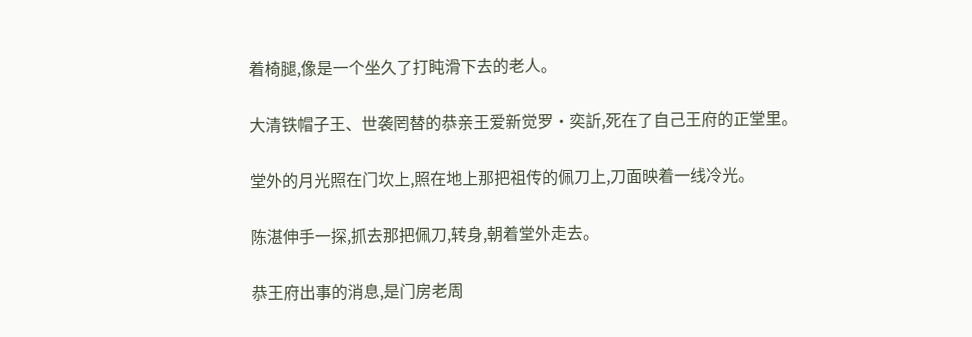着椅腿,像是一个坐久了打盹滑下去的老人。

大清铁帽子王、世袭罔替的恭亲王爱新觉罗·奕訢,死在了自己王府的正堂里。

堂外的月光照在门坎上,照在地上那把祖传的佩刀上,刀面映着一线冷光。

陈湛伸手一探,抓去那把佩刀,转身,朝着堂外走去。

恭王府出事的消息,是门房老周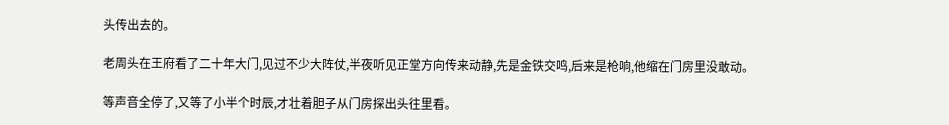头传出去的。

老周头在王府看了二十年大门,见过不少大阵仗,半夜听见正堂方向传来动静,先是金铁交鸣,后来是枪响,他缩在门房里没敢动。

等声音全停了,又等了小半个时辰,才壮着胆子从门房探出头往里看。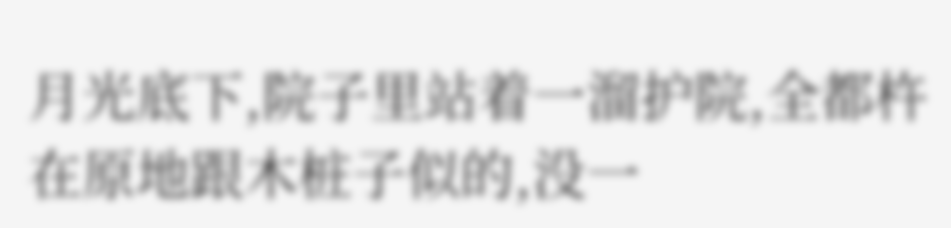月光底下,院子里站着一溜护院,全都杵在原地跟木桩子似的,没一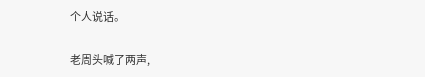个人说话。

老周头喊了两声,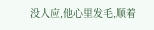没人应,他心里发毛,顺着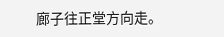廊子往正堂方向走。